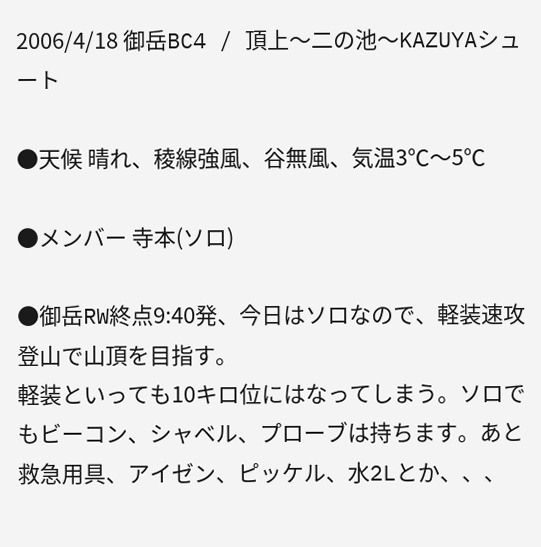2006/4/18 御岳BC4 / 頂上〜二の池〜KAZUYAシュート

●天候 晴れ、稜線強風、谷無風、気温3℃〜5℃

●メンバー 寺本(ソロ)

●御岳RW終点9:40発、今日はソロなので、軽装速攻登山で山頂を目指す。
軽装といっても10キロ位にはなってしまう。ソロでもビーコン、シャベル、プローブは持ちます。あと救急用具、アイゼン、ピッケル、水2Lとか、、、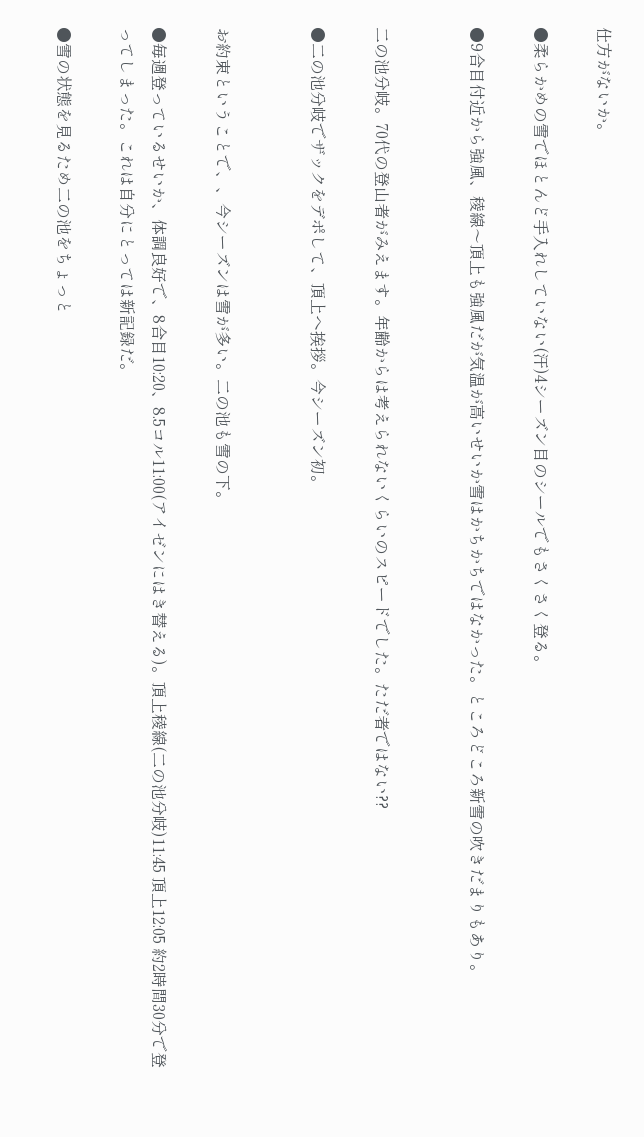仕方がないか。

●柔らかめの雪でほとんど手入れしていない(汗)4シーズン目のシールでもさくさく登る。

●9合目付近から強風、稜線〜頂上も強風だが気温が高いせいか雪はかちかちではなかった。ところどころ新雪の吹きだまりもあり。


二の池分岐。70代の登山者がみえます。年齢からは考えられないくらいのスピードでした。ただ者ではない??

●二の池分岐でザックをデポして、頂上へ挨拶。今シーズン初。


お約束ということで、、今シーズンは雪が多い。二の池も雪の下。

●毎週登っているせいか、体調良好で、8合目10:20、8.5コル11:00(アイゼンにはき替える)。頂上稜線(二の池分岐)11:45 頂上12:05 約2時間30分で登ってしまった。これは自分にとっては新記録だ。

●雪の状態を見るため二の池をちょっと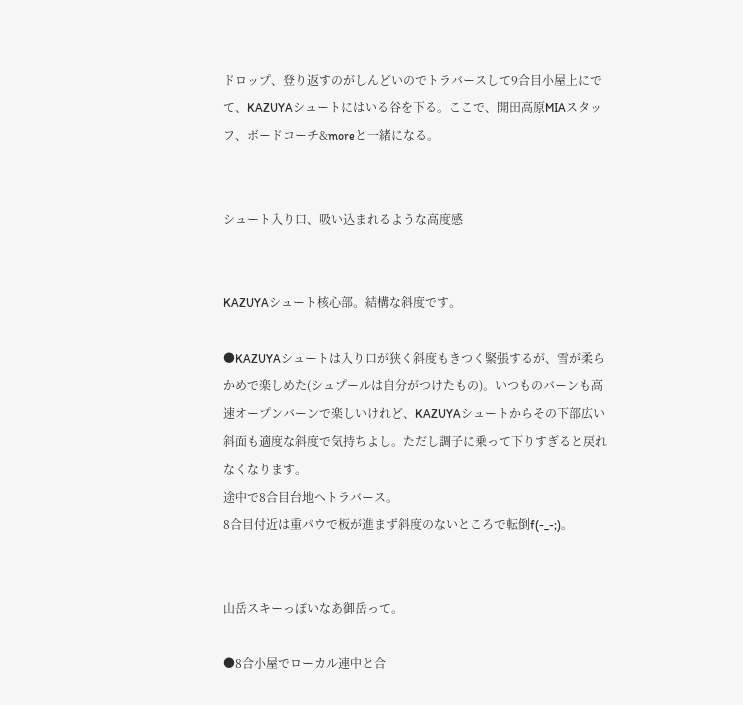ドロップ、登り返すのがしんどいのでトラバースして9合目小屋上にでて、KAZUYAシュートにはいる谷を下る。ここで、開田高原MIAスタッフ、ボードコーチ&moreと一緒になる。


シュート入り口、吸い込まれるような高度感


KAZUYAシュート核心部。結構な斜度です。

●KAZUYAシュートは入り口が狭く斜度もきつく緊張するが、雪が柔らかめで楽しめた(シュプールは自分がつけたもの)。いつものバーンも高速オープンバーンで楽しいけれど、KAZUYAシュートからその下部広い斜面も適度な斜度で気持ちよし。ただし調子に乗って下りすぎると戻れなくなります。
途中で8合目台地へトラバース。
8合目付近は重パウで板が進まず斜度のないところで転倒f(-_-;)。


山岳スキーっぽいなあ御岳って。

●8合小屋でローカル連中と合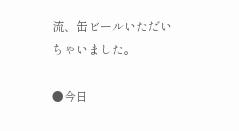流、缶ビールいただいちゃいました。

●今日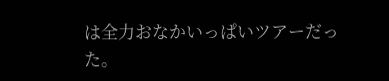は全力おなかいっぱいツアーだった。